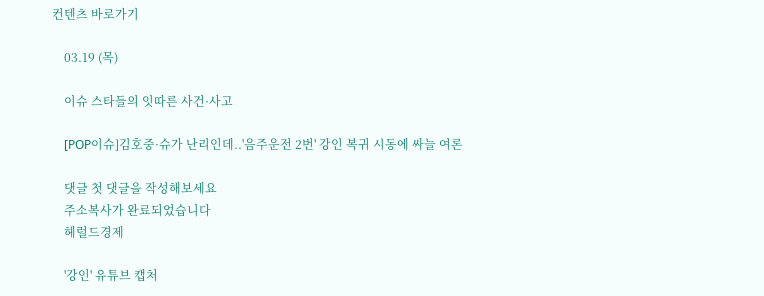컨텐츠 바로가기

    03.19 (목)

    이슈 스타들의 잇따른 사건·사고

    [POP이슈]김호중·슈가 난리인데..'음주운전 2번' 강인 복귀 시동에 싸늘 여론

    댓글 첫 댓글을 작성해보세요
    주소복사가 완료되었습니다
    헤럴드경제

    '강인' 유튜브 캡처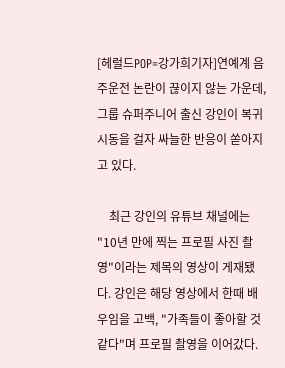[헤럴드POP=강가희기자]연예계 음주운전 논란이 끊이지 않는 가운데, 그룹 슈퍼주니어 출신 강인이 복귀 시동을 걸자 싸늘한 반응이 쏟아지고 있다.

    최근 강인의 유튜브 채널에는 "10년 만에 찍는 프로필 사진 촬영"이라는 제목의 영상이 게재됐다. 강인은 해당 영상에서 한때 배우임을 고백, "가족들이 좋아할 것 같다"며 프로필 촬영을 이어갔다.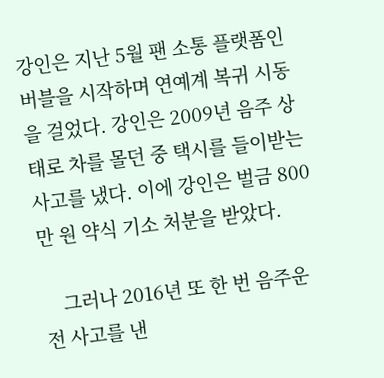강인은 지난 5월 팬 소통 플랫폼인 버블을 시작하며 연예계 복귀 시동을 걸었다. 강인은 2009년 음주 상태로 차를 몰던 중 택시를 들이받는 사고를 냈다. 이에 강인은 벌금 800만 원 약식 기소 처분을 받았다.

    그러나 2016년 또 한 번 음주운전 사고를 낸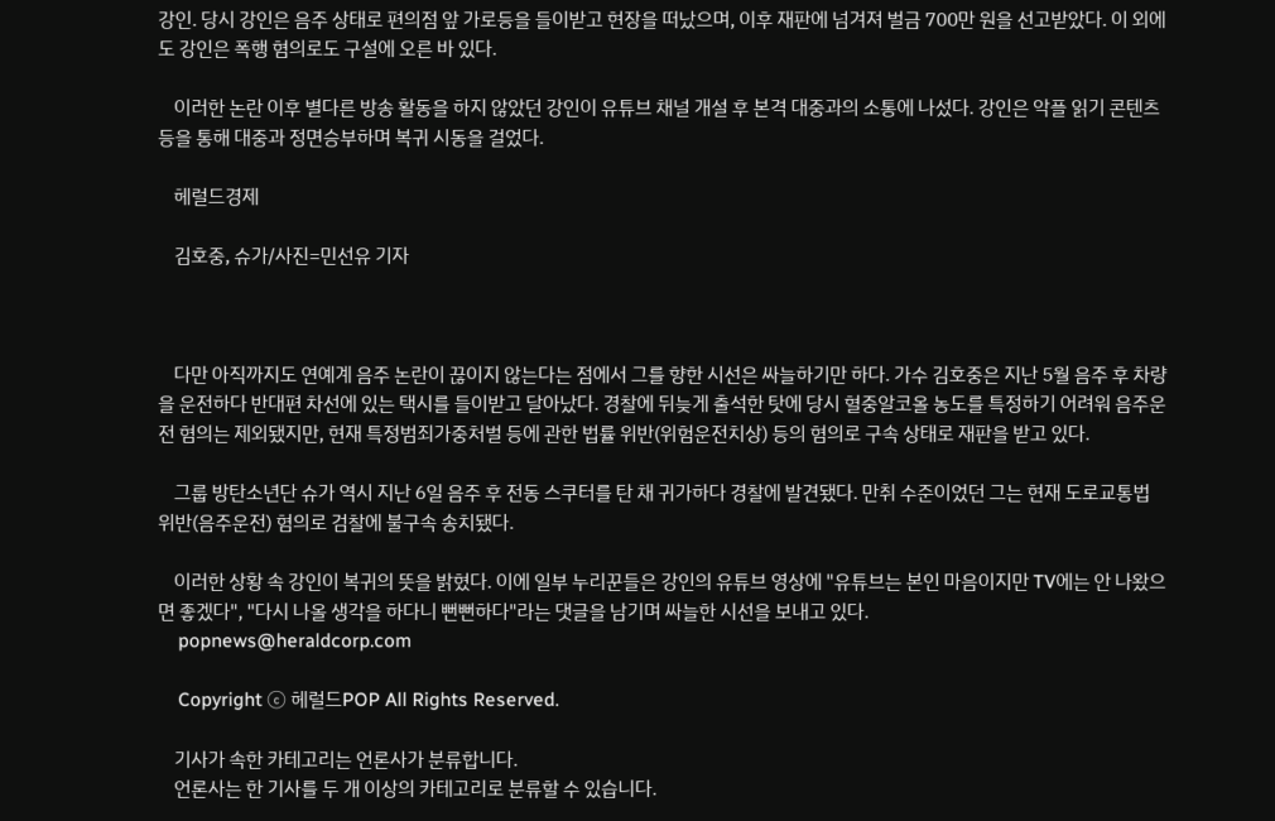강인. 당시 강인은 음주 상태로 편의점 앞 가로등을 들이받고 현장을 떠났으며, 이후 재판에 넘겨져 벌금 700만 원을 선고받았다. 이 외에도 강인은 폭행 혐의로도 구설에 오른 바 있다.

    이러한 논란 이후 별다른 방송 활동을 하지 않았던 강인이 유튜브 채널 개설 후 본격 대중과의 소통에 나섰다. 강인은 악플 읽기 콘텐츠 등을 통해 대중과 정면승부하며 복귀 시동을 걸었다.

    헤럴드경제

    김호중, 슈가/사진=민선유 기자



    다만 아직까지도 연예계 음주 논란이 끊이지 않는다는 점에서 그를 향한 시선은 싸늘하기만 하다. 가수 김호중은 지난 5월 음주 후 차량을 운전하다 반대편 차선에 있는 택시를 들이받고 달아났다. 경찰에 뒤늦게 출석한 탓에 당시 혈중알코올 농도를 특정하기 어려워 음주운전 혐의는 제외됐지만, 현재 특정범죄가중처벌 등에 관한 법률 위반(위험운전치상) 등의 혐의로 구속 상태로 재판을 받고 있다.

    그룹 방탄소년단 슈가 역시 지난 6일 음주 후 전동 스쿠터를 탄 채 귀가하다 경찰에 발견됐다. 만취 수준이었던 그는 현재 도로교통법 위반(음주운전) 혐의로 검찰에 불구속 송치됐다.

    이러한 상황 속 강인이 복귀의 뜻을 밝혔다. 이에 일부 누리꾼들은 강인의 유튜브 영상에 "유튜브는 본인 마음이지만 TV에는 안 나왔으면 좋겠다", "다시 나올 생각을 하다니 뻔뻔하다"라는 댓글을 남기며 싸늘한 시선을 보내고 있다.
    popnews@heraldcorp.com

    Copyright ⓒ 헤럴드POP All Rights Reserved.

    기사가 속한 카테고리는 언론사가 분류합니다.
    언론사는 한 기사를 두 개 이상의 카테고리로 분류할 수 있습니다.